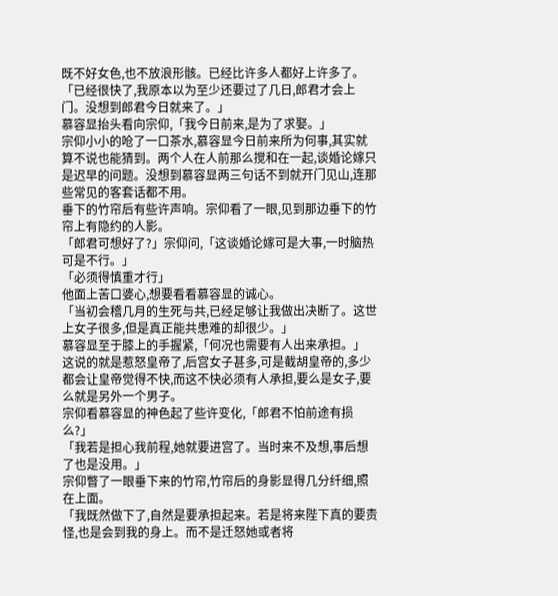既不好女色,也不放浪形骸。已经比许多人都好上许多了。
「已经很快了,我原本以为至少还要过了几日,郎君才会上门。没想到郎君今日就来了。」
慕容显抬头看向宗仰,「我今日前来,是为了求娶。」
宗仰小小的呛了一口茶水,慕容显今日前来所为何事,其实就算不说也能猜到。两个人在人前那么搅和在一起,谈婚论嫁只是迟早的问题。没想到慕容显两三句话不到就开门见山,连那些常见的客套话都不用。
垂下的竹帘后有些许声响。宗仰看了一眼,见到那边垂下的竹帘上有隐约的人影。
「郎君可想好了?」宗仰问,「这谈婚论嫁可是大事,一时脑热可是不行。」
「必须得慎重才行」
他面上苦口婆心,想要看看慕容显的诚心。
「当初会稽几月的生死与共,已经足够让我做出决断了。这世上女子很多,但是真正能共患难的却很少。」
慕容显至于膝上的手握紧,「何况也需要有人出来承担。」
这说的就是惹怒皇帝了,后宫女子甚多,可是截胡皇帝的,多少都会让皇帝觉得不快,而这不快必须有人承担,要么是女子,要么就是另外一个男子。
宗仰看慕容显的神色起了些许变化,「郎君不怕前途有损么?」
「我若是担心我前程,她就要进宫了。当时来不及想,事后想了也是没用。」
宗仰瞥了一眼垂下来的竹帘,竹帘后的身影显得几分纤细,照在上面。
「我既然做下了,自然是要承担起来。若是将来陛下真的要责怪,也是会到我的身上。而不是迁怒她或者将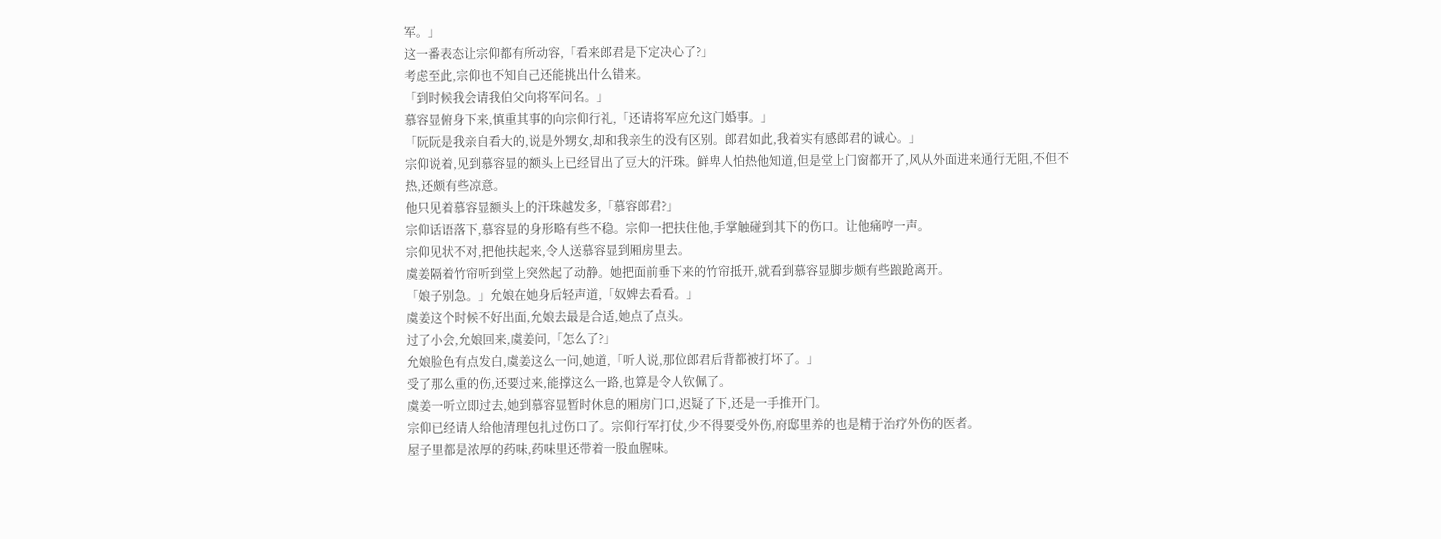军。」
这一番表态让宗仰都有所动容,「看来郎君是下定决心了?」
考虑至此,宗仰也不知自己还能挑出什么错来。
「到时候我会请我伯父向将军问名。」
慕容显俯身下来,慎重其事的向宗仰行礼,「还请将军应允这门婚事。」
「阮阮是我亲自看大的,说是外甥女,却和我亲生的没有区别。郎君如此,我着实有感郎君的诚心。」
宗仰说着,见到慕容显的额头上已经冒出了豆大的汗珠。鲜卑人怕热他知道,但是堂上门窗都开了,风从外面进来通行无阻,不但不热,还颇有些凉意。
他只见着慕容显额头上的汗珠越发多,「慕容郎君?」
宗仰话语落下,慕容显的身形略有些不稳。宗仰一把扶住他,手掌触碰到其下的伤口。让他痛哼一声。
宗仰见状不对,把他扶起来,令人送慕容显到厢房里去。
虞姜隔着竹帘听到堂上突然起了动静。她把面前垂下来的竹帘抵开,就看到慕容显脚步颇有些踉跄离开。
「娘子别急。」允娘在她身后轻声道,「奴婢去看看。」
虞姜这个时候不好出面,允娘去最是合适,她点了点头。
过了小会,允娘回来,虞姜问,「怎么了?」
允娘脸色有点发白,虞姜这么一问,她道,「听人说,那位郎君后背都被打坏了。」
受了那么重的伤,还要过来,能撑这么一路,也算是令人钦佩了。
虞姜一听立即过去,她到慕容显暂时休息的厢房门口,迟疑了下,还是一手推开门。
宗仰已经请人给他清理包扎过伤口了。宗仰行军打仗,少不得要受外伤,府邸里养的也是精于治疗外伤的医者。
屋子里都是浓厚的药味,药味里还带着一股血腥味。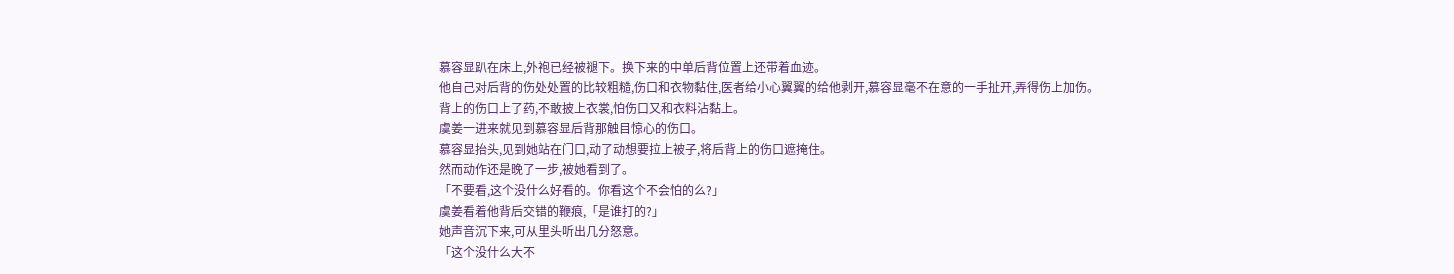慕容显趴在床上,外袍已经被褪下。换下来的中单后背位置上还带着血迹。
他自己对后背的伤处处置的比较粗糙,伤口和衣物黏住,医者给小心翼翼的给他剥开,慕容显毫不在意的一手扯开,弄得伤上加伤。
背上的伤口上了药,不敢披上衣裳,怕伤口又和衣料沾黏上。
虞姜一进来就见到慕容显后背那触目惊心的伤口。
慕容显抬头,见到她站在门口,动了动想要拉上被子,将后背上的伤口遮掩住。
然而动作还是晚了一步,被她看到了。
「不要看,这个没什么好看的。你看这个不会怕的么?」
虞姜看着他背后交错的鞭痕,「是谁打的?」
她声音沉下来,可从里头听出几分怒意。
「这个没什么大不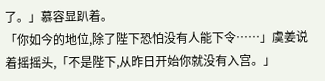了。」慕容显趴着。
「你如今的地位,除了陛下恐怕没有人能下令……」虞姜说着摇摇头,「不是陛下,从昨日开始你就没有入宫。」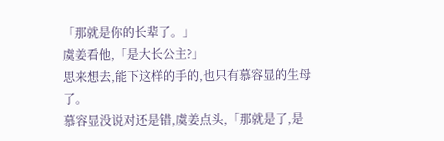「那就是你的长辈了。」
虞姜看他,「是大长公主?」
思来想去,能下这样的手的,也只有慕容显的生母了。
慕容显没说对还是错,虞姜点头,「那就是了,是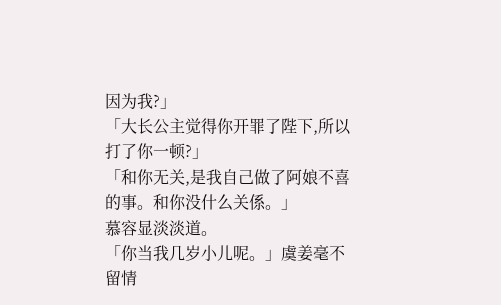因为我?」
「大长公主觉得你开罪了陛下,所以打了你一顿?」
「和你无关,是我自己做了阿娘不喜的事。和你没什么关係。」
慕容显淡淡道。
「你当我几岁小儿呢。」虞姜毫不留情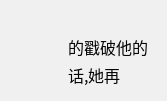的戳破他的话,她再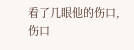看了几眼他的伤口,伤口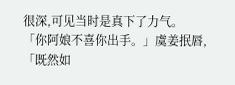很深,可见当时是真下了力气。
「你阿娘不喜你出手。」虞姜抿唇,「既然如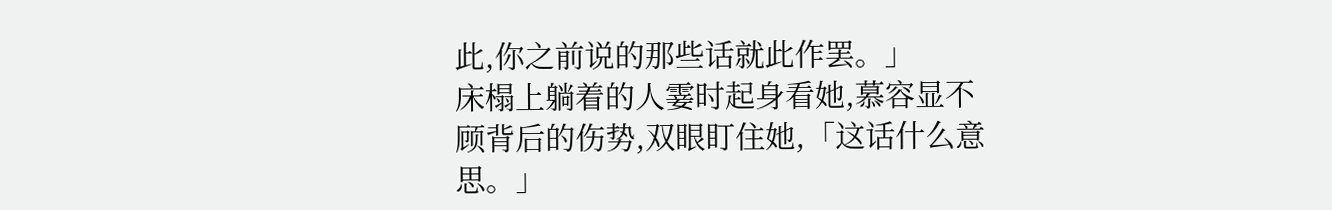此,你之前说的那些话就此作罢。」
床榻上躺着的人霎时起身看她,慕容显不顾背后的伤势,双眼盯住她,「这话什么意思。」